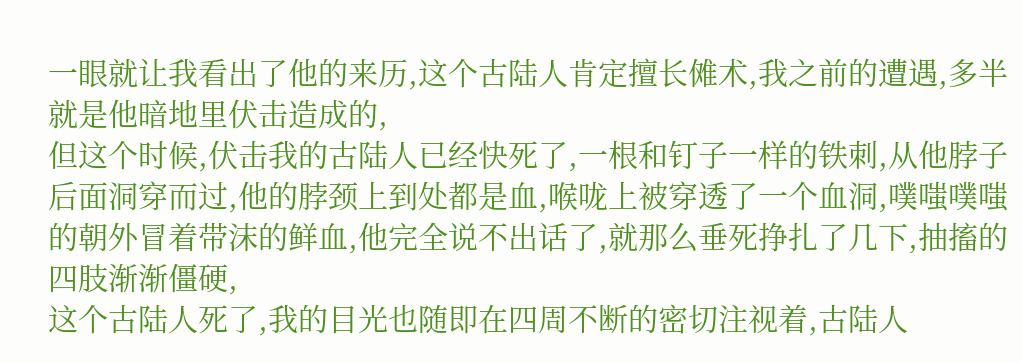一眼就让我看出了他的来历,这个古陆人肯定擅长傩术,我之前的遭遇,多半就是他暗地里伏击造成的,
但这个时候,伏击我的古陆人已经快死了,一根和钉子一样的铁刺,从他脖子后面洞穿而过,他的脖颈上到处都是血,喉咙上被穿透了一个血洞,噗嗤噗嗤的朝外冒着带沫的鲜血,他完全说不出话了,就那么垂死挣扎了几下,抽搐的四肢渐渐僵硬,
这个古陆人死了,我的目光也随即在四周不断的密切注视着,古陆人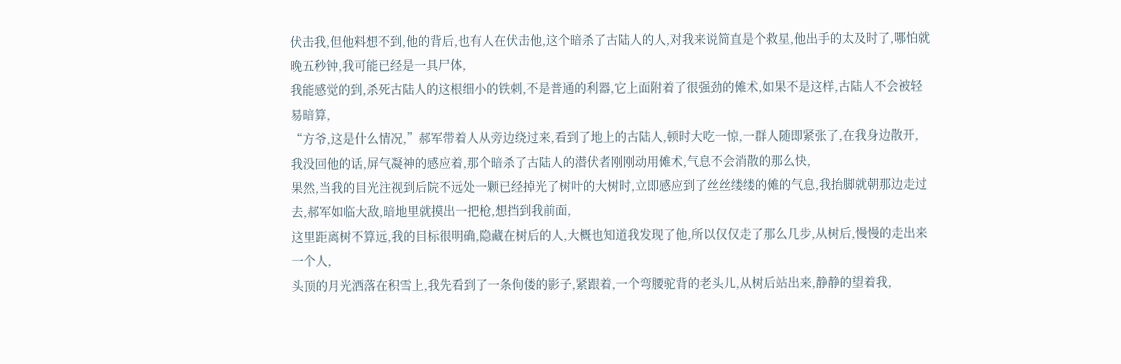伏击我,但他料想不到,他的背后,也有人在伏击他,这个暗杀了古陆人的人,对我来说简直是个救星,他出手的太及时了,哪怕就晚五秒钟,我可能已经是一具尸体,
我能感觉的到,杀死古陆人的这根细小的铁刺,不是普通的利器,它上面附着了很强劲的傩术,如果不是这样,古陆人不会被轻易暗算,
“方爷,这是什么情况,”郝军带着人从旁边绕过来,看到了地上的古陆人,顿时大吃一惊,一群人随即紧张了,在我身边散开,
我没回他的话,屏气凝神的感应着,那个暗杀了古陆人的潜伏者刚刚动用傩术,气息不会消散的那么快,
果然,当我的目光注视到后院不远处一颗已经掉光了树叶的大树时,立即感应到了丝丝缕缕的傩的气息,我抬脚就朝那边走过去,郝军如临大敌,暗地里就摸出一把枪,想挡到我前面,
这里距离树不算远,我的目标很明确,隐藏在树后的人,大概也知道我发现了他,所以仅仅走了那么几步,从树后,慢慢的走出来一个人,
头顶的月光洒落在积雪上,我先看到了一条佝偻的影子,紧跟着,一个弯腰驼背的老头儿,从树后站出来,静静的望着我,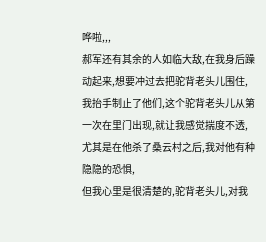哗啦,,,
郝军还有其余的人如临大敌,在我身后躁动起来,想要冲过去把驼背老头儿围住,我抬手制止了他们,这个驼背老头儿从第一次在里门出现,就让我感觉揣度不透,尤其是在他杀了桑云村之后,我对他有种隐隐的恐惧,
但我心里是很清楚的,驼背老头儿,对我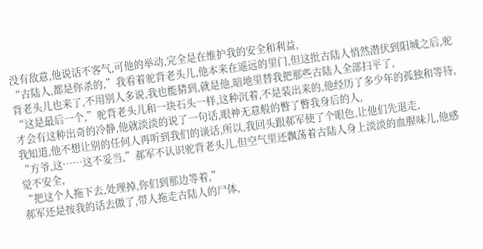没有敌意,他说话不客气,可他的举动,完全是在维护我的安全和利益,
“古陆人,都是你杀的,”我看着驼背老头儿,他本来在遥远的里门,但这批古陆人悄然潜伏到阳城之后,驼背老头儿也来了,不用别人多说,我也能猜到,就是他,暗地里替我把那些古陆人全部扫平了,
“这是最后一个,”驼背老头儿和一块石头一样,这种沉着,不是装出来的,他经历了多少年的孤独和等待,才会有这种出奇的冷静,他就淡淡的说了一句话,眼神无意般的瞥了瞥我身后的人,
我知道,他不想让别的任何人再听到我们的谈话,所以,我回头跟郝军使了个眼色,让他们先退走,
“方爷,这……这不妥当,”郝军不认识驼背老头儿,但空气里还飘荡着古陆人身上淡淡的血腥味儿,他感觉不安全,
“把这个人拖下去,处理掉,你们到那边等着,”
郝军还是按我的话去做了,带人拖走古陆人的尸体,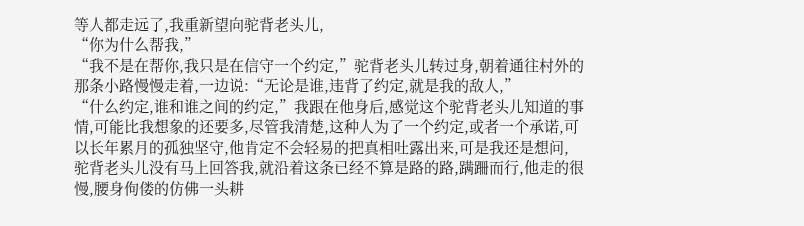等人都走远了,我重新望向驼背老头儿,
“你为什么帮我,”
“我不是在帮你,我只是在信守一个约定,”驼背老头儿转过身,朝着通往村外的那条小路慢慢走着,一边说:“无论是谁,违背了约定,就是我的敌人,”
“什么约定,谁和谁之间的约定,”我跟在他身后,感觉这个驼背老头儿知道的事情,可能比我想象的还要多,尽管我清楚,这种人为了一个约定,或者一个承诺,可以长年累月的孤独坚守,他肯定不会轻易的把真相吐露出来,可是我还是想问,
驼背老头儿没有马上回答我,就沿着这条已经不算是路的路,蹒跚而行,他走的很慢,腰身佝偻的仿佛一头耕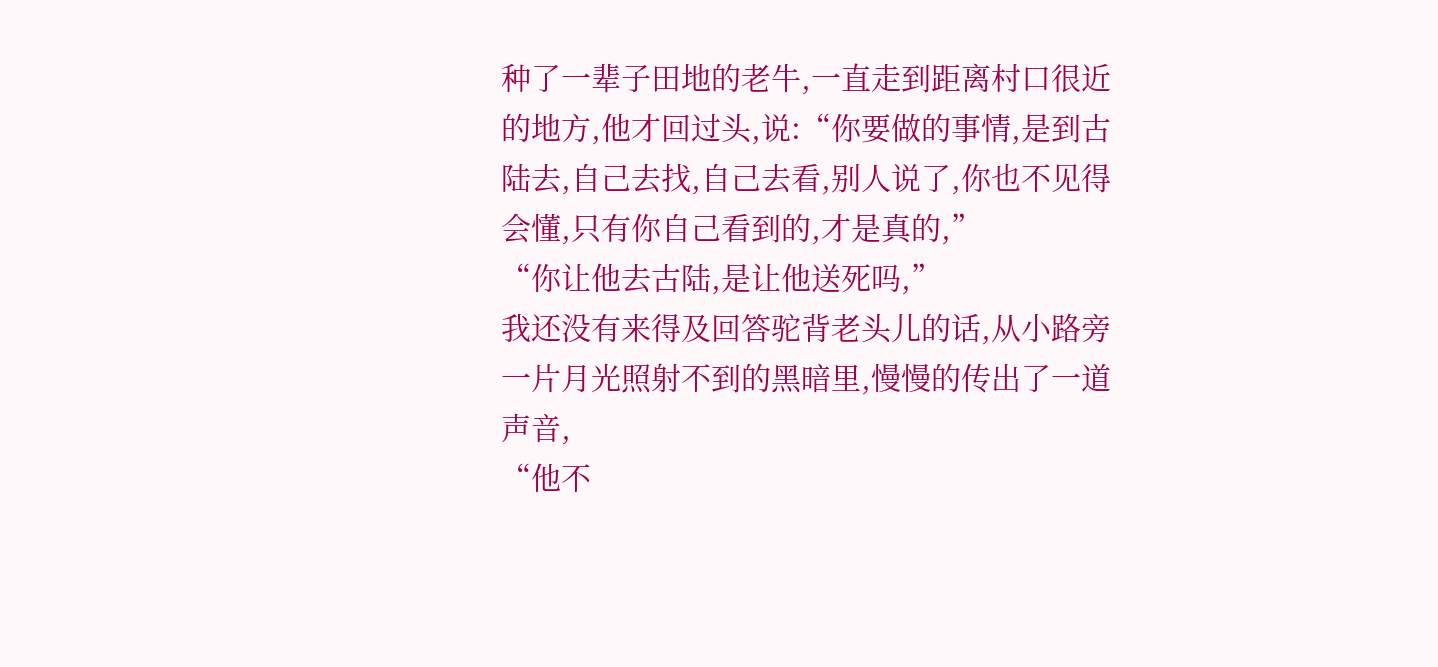种了一辈子田地的老牛,一直走到距离村口很近的地方,他才回过头,说:“你要做的事情,是到古陆去,自己去找,自己去看,别人说了,你也不见得会懂,只有你自己看到的,才是真的,”
“你让他去古陆,是让他送死吗,”
我还没有来得及回答驼背老头儿的话,从小路旁一片月光照射不到的黑暗里,慢慢的传出了一道声音,
“他不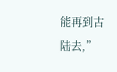能再到古陆去,”